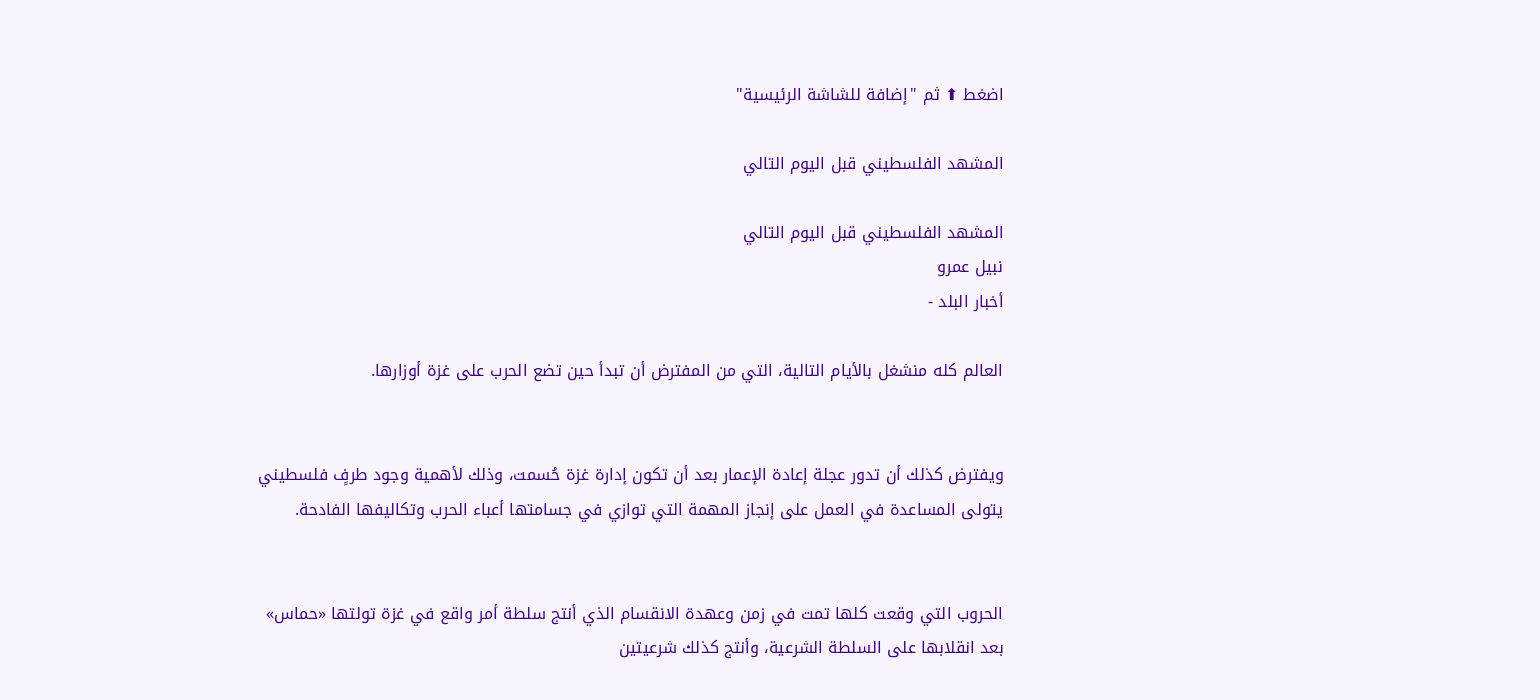اضغط ⬆ ثم "إضافة للشاشة الرئيسية"

المشهد الفلسطيني قبل اليوم التالي

المشهد الفلسطيني قبل اليوم التالي
نبيل عمرو
أخبار البلد -

العالم كله منشغل بالأيام التالية، التي من المفترض أن تبدأ حين تضع الحرب على غزة أوزارها.


ويفترض كذلك أن تدور عجلة إعادة الإعمار بعد أن تكون إدارة غزة حُسمت، وذلك لأهمية وجود طرفٍ فلسطيني يتولى المساعدة في العمل على إنجاز المهمة التي توازي في جسامتها أعباء الحرب وتكاليفها الفادحة.


الحروب التي وقعت كلها تمت في زمن وعهدة الانقسام الذي أنتج سلطة أمر واقع في غزة تولتها «حماس» بعد انقلابها على السلطة الشرعية، وأنتج كذلك شرعيتين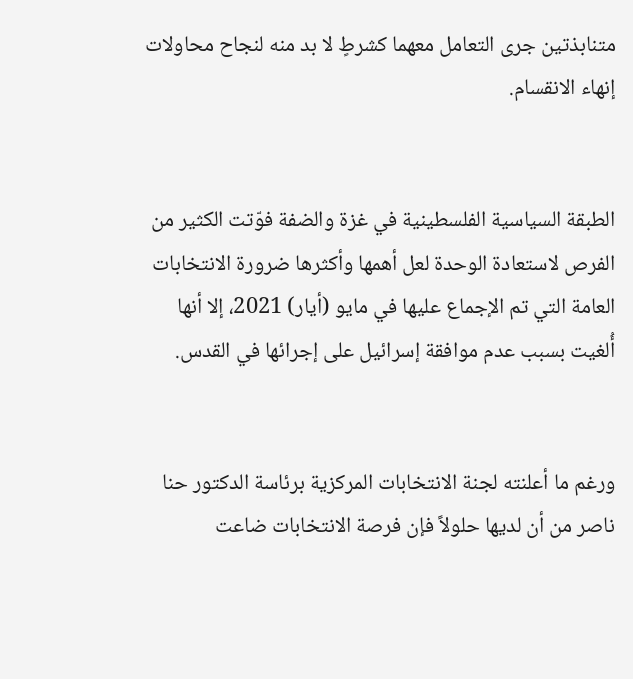متنابذتين جرى التعامل معهما كشرطٍ لا بد منه لنجاح محاولات إنهاء الانقسام.


الطبقة السياسية الفلسطينية في غزة والضفة فوّتت الكثير من الفرص لاستعادة الوحدة لعل أهمها وأكثرها ضرورة الانتخابات العامة التي تم الإجماع عليها في مايو (أيار) 2021، إلا أنها أُلغيت بسبب عدم موافقة إسرائيل على إجرائها في القدس.


ورغم ما أعلنته لجنة الانتخابات المركزية برئاسة الدكتور حنا ناصر من أن لديها حلولاً فإن فرصة الانتخابات ضاعت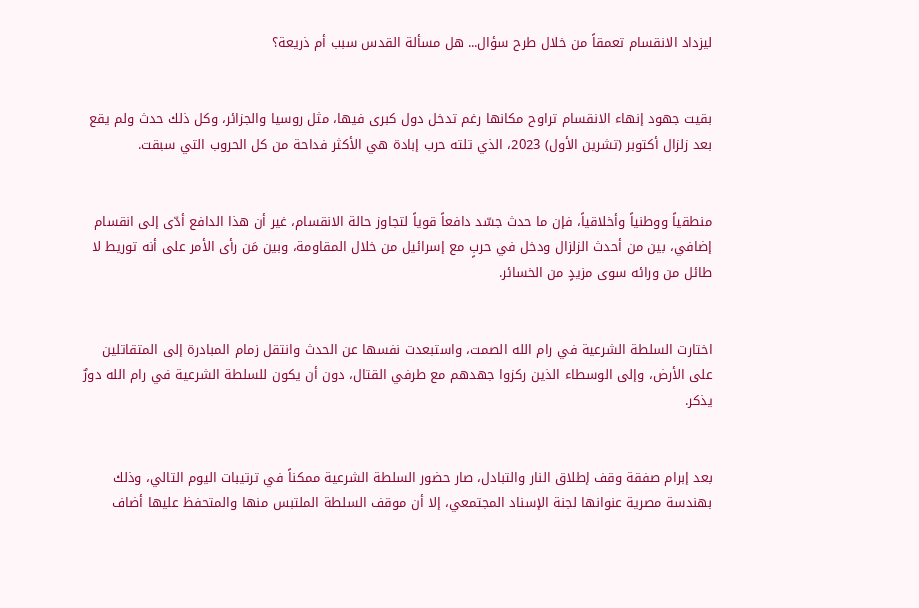ليزداد الانقسام تعمقاً من خلال طرح سؤال... هل مسألة القدس سبب أم ذريعة؟


بقيت جهود إنهاء الانقسام تراوح مكانها رغم تدخل دول كبرى فيها، مثل روسيا والجزائر، وكل ذلك حدث ولم يقع بعد زلزال أكتوبر (تشرين الأول) 2023، الذي تلته حرب إبادة هي الأكثر فداحة من كل الحروب التي سبقت.


منطقياً ووطنياً وأخلاقياً، فإن ما حدث جسّد دافعاً قوياً لتجاوز حالة الانقسام، غير أن هذا الدافع أدّى إلى انقسام إضافي، بين من أحدث الزلزال ودخل في حربٍ مع إسرائيل من خلال المقاومة، وبين مَن رأى الأمر على أنه توريط لا طائل من ورائه سوى مزيدٍ من الخسائر.


اختارت السلطة الشرعية في رام الله الصمت، واستبعدت نفسها عن الحدث وانتقل زمام المبادرة إلى المتقاتلين على الأرض، وإلى الوسطاء الذين ركزوا جهدهم مع طرفي القتال، دون أن يكون للسلطة الشرعية في رام الله دورٌ يذكر.


بعد إبرام صفقة وقف إطلاق النار والتبادل، صار حضور السلطة الشرعية ممكناً في ترتيبات اليوم التالي، وذلك بهندسة مصرية عنوانها لجنة الإسناد المجتمعي، إلا أن موقف السلطة الملتبس منها والمتحفظ عليها أضاف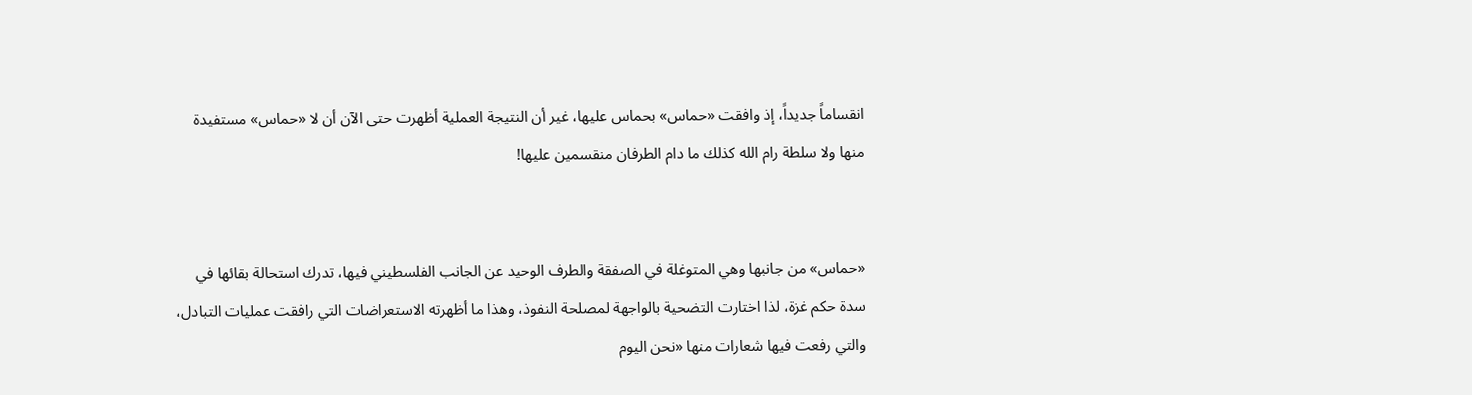انقساماً جديداً، إذ وافقت «حماس» بحماس عليها، غير أن النتيجة العملية أظهرت حتى الآن أن لا «حماس» مستفيدة منها ولا سلطة رام الله كذلك ما دام الطرفان منقسمين عليها!


«حماس» من جانبها وهي المتوغلة في الصفقة والطرف الوحيد عن الجانب الفلسطيني فيها، تدرك استحالة بقائها في سدة حكم غزة، لذا اختارت التضحية بالواجهة لمصلحة النفوذ، وهذا ما أظهرته الاستعراضات التي رافقت عمليات التبادل، والتي رفعت فيها شعارات منها «نحن اليوم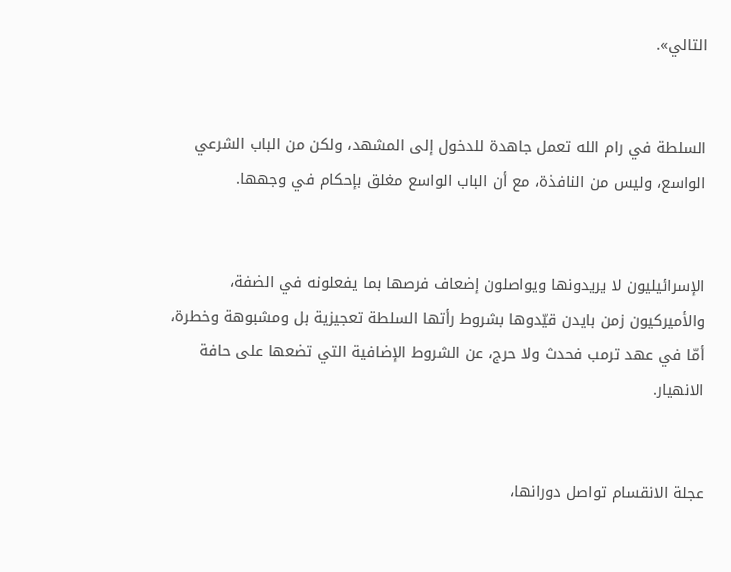التالي».


السلطة في رام الله تعمل جاهدة للدخول إلى المشهد، ولكن من الباب الشرعي الواسع، وليس من النافذة، مع أن الباب الواسع مغلق بإحكام في وجهها.


الإسرائيليون لا يريدونها ويواصلون إضعاف فرصها بما يفعلونه في الضفة، والأميركيون زمن بايدن قيّدوها بشروط رأتها السلطة تعجيزية بل ومشبوهة وخطرة، أمّا في عهد ترمب فحدث ولا حرج، عن الشروط الإضافية التي تضعها على حافة الانهيار.


عجلة الانقسام تواصل دورانها،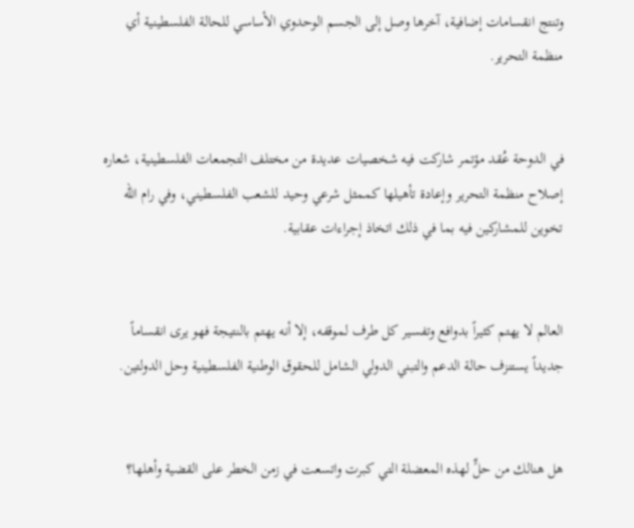وتنتج انقسامات إضافية، آخرها وصل إلى الجسم الوحدوي الأساسي للحالة الفلسطينية أي منظمة التحرير.


في الدوحة عُقد مؤتمر شاركت فيه شخصيات عديدة من مختلف التجمعات الفلسطينية، شعاره إصلاح منظمة التحرير وإعادة تأهيلها كممثل شرعي وحيد للشعب الفلسطيني، وفي رام الله تخوين للمشاركين فيه بما في ذلك اتخاذ إجراءات عقابية.


العالم لا يهتم كثيراً بدوافع وتفسير كل طرف لموقفه، إلا أنه يهتم بالنتيجة فهو يرى انقساماً جديداً يستنزف حالة الدعم والتبني الدولي الشامل للحقوق الوطنية الفلسطينية وحل الدولتين.


هل هنالك من حلٍّ لهذه المعضلة التي كبرت واتسعت في زمن الخطر على القضية وأهلها؟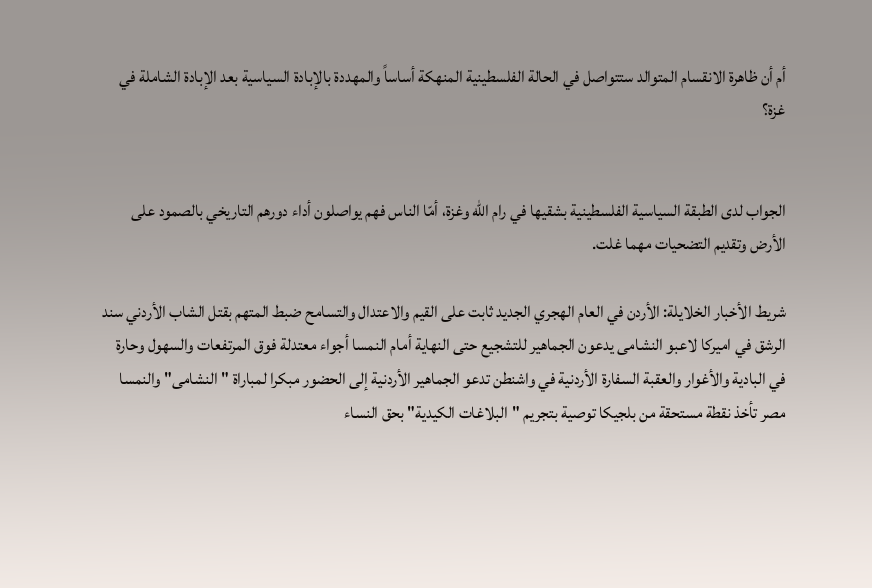أم أن ظاهرة الانقسام المتوالد ستتواصل في الحالة الفلسطينية المنهكة أساساً والمهددة بالإبادة السياسية بعد الإبادة الشاملة في غزة؟


الجواب لدى الطبقة السياسية الفلسطينية بشقيها في رام الله وغزة، أمّا الناس فهم يواصلون أداء دورهم التاريخي بالصمود على الأرض وتقديم التضحيات مهما غلت.

شريط الأخبار الخلايلة: الأردن في العام الهجري الجديد ثابت على القيم والاعتدال والتسامح ضبط المتهم بقتل الشاب الأردني سند الرشق في اميركا لاعبو النشامى يدعون الجماهير للتشجيع حتى النهاية أمام النمسا أجواء معتدلة فوق المرتفعات والسهول وحارة في البادية والأغوار والعقبة السفارة الأردنية في واشنطن تدعو الجماهير الأردنية إلى الحضور مبكرا لمباراة "النشامى" والنمسا مصر تأخذ نقطة مستحقة من بلجيكا توصية بتجريم "البلاغات الكيدية" بحق النساء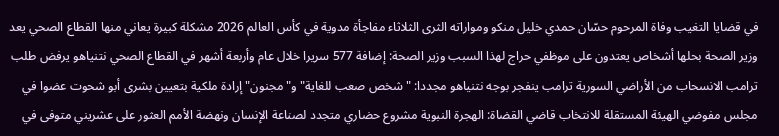في قضايا التغيب وفاة المرحوم حسّان حمدي خليل منكو ومواراته الثرى الثلاثاء مفاجأة مدوية في كأس العالم 2026 مشكلة كبيرة يعاني منها القطاع الصحي يعد وزير الصحة بحلها أشخاص يعتدون على موظفي حراج لهذا السبب وزير الصحة: إضافة 577 سريرا خلال عام وأربعة أشهر في القطاع الصحي نتنياهو يرفض طلب ترامب الانسحاب من الأراضي السورية ترامب ينفجر بوجه نتنياهو مجددا: "شخص صعب للغاية" و"مجنون" إرادة ملكية بتعيين بشرى أبو شحوت عضوا في مجلس مفوضي الهيئة المستقلة للانتخاب قاضي القضاة: الهجرة النبوية مشروع حضاري متجدد لصناعة الإنسان ونهضة الأمم العثور على عشريني متوفى في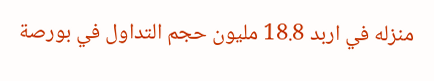منزله في اربد 18.8 مليون حجم التداول في بورصة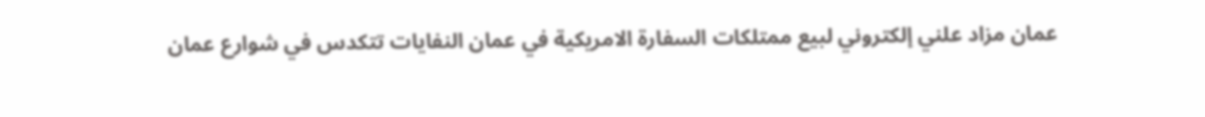عمان مزاد علني إلكتروني لبيع ممتلكات السفارة الامريكية في عمان النفايات تتكدس في شوارع عمان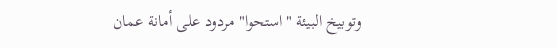وتوبيخ البيئة "استحوا" مردود على أمانة عمان